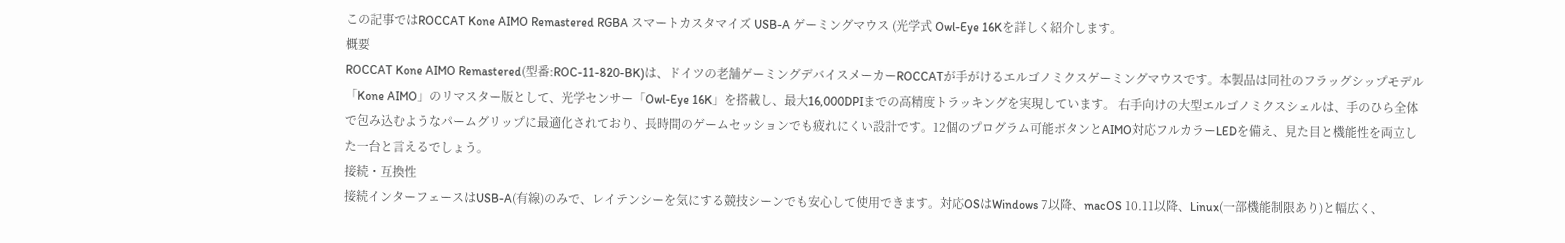この記事ではROCCAT Kone AIMO Remastered RGBA スマートカスタマイズ USB-A ゲーミングマウス (光学式 Owl-Eye 16Kを詳しく紹介します。
概要
ROCCAT Kone AIMO Remastered(型番:ROC-11-820-BK)は、ドイツの老舗ゲーミングデバイスメーカーROCCATが手がけるエルゴノミクスゲーミングマウスです。本製品は同社のフラッグシップモデル「Kone AIMO」のリマスター版として、光学センサー「Owl-Eye 16K」を搭載し、最大16,000DPIまでの高精度トラッキングを実現しています。 右手向けの大型エルゴノミクスシェルは、手のひら全体で包み込むようなパームグリップに最適化されており、長時間のゲームセッションでも疲れにくい設計です。12個のプログラム可能ボタンとAIMO対応フルカラーLEDを備え、見た目と機能性を両立した一台と言えるでしょう。
接続・互換性
接続インターフェースはUSB-A(有線)のみで、レイテンシーを気にする競技シーンでも安心して使用できます。対応OSはWindows 7以降、macOS 10.11以降、Linux(一部機能制限あり)と幅広く、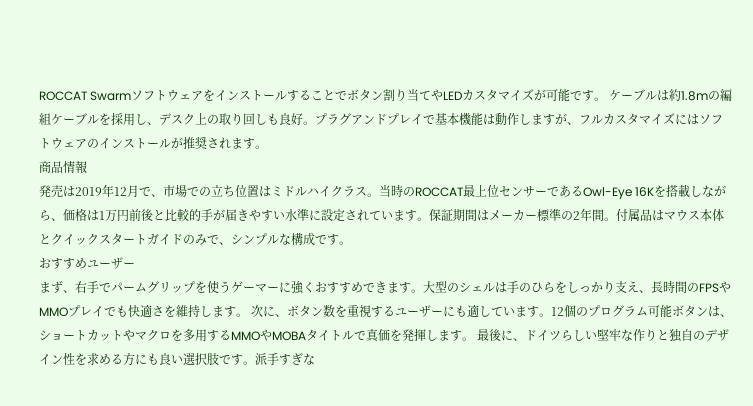ROCCAT Swarmソフトウェアをインストールすることでボタン割り当てやLEDカスタマイズが可能です。 ケーブルは約1.8mの編組ケーブルを採用し、デスク上の取り回しも良好。プラグアンドプレイで基本機能は動作しますが、フルカスタマイズにはソフトウェアのインストールが推奨されます。
商品情報
発売は2019年12月で、市場での立ち位置はミドルハイクラス。当時のROCCAT最上位センサーであるOwl-Eye 16Kを搭載しながら、価格は1万円前後と比較的手が届きやすい水準に設定されています。保証期間はメーカー標準の2年間。付属品はマウス本体とクイックスタートガイドのみで、シンプルな構成です。
おすすめユーザー
まず、右手でパームグリップを使うゲーマーに強くおすすめできます。大型のシェルは手のひらをしっかり支え、長時間のFPSやMMOプレイでも快適さを維持します。 次に、ボタン数を重視するユーザーにも適しています。12個のプログラム可能ボタンは、ショートカットやマクロを多用するMMOやMOBAタイトルで真価を発揮します。 最後に、ドイツらしい堅牢な作りと独自のデザイン性を求める方にも良い選択肢です。派手すぎな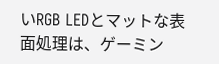いRGB LEDとマットな表面処理は、ゲーミン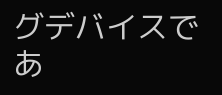グデバイスであ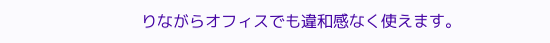りながらオフィスでも違和感なく使えます。